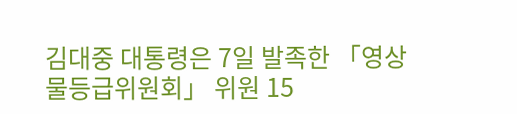김대중 대통령은 7일 발족한 「영상물등급위원회」 위원 15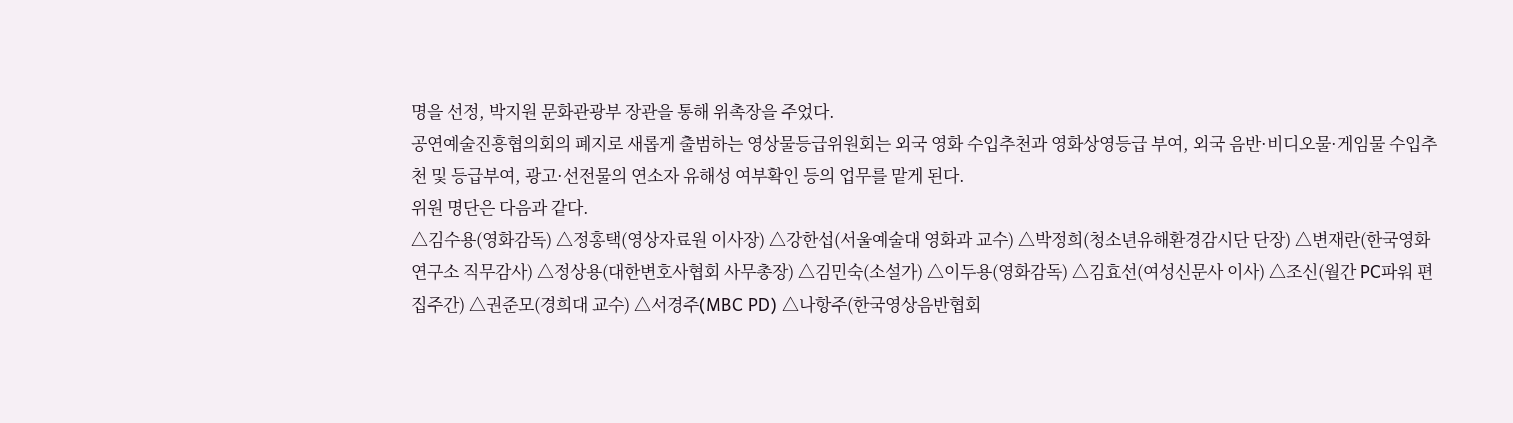명을 선정, 박지원 문화관광부 장관을 통해 위촉장을 주었다.
공연예술진흥협의회의 폐지로 새롭게 출범하는 영상물등급위원회는 외국 영화 수입추천과 영화상영등급 부여, 외국 음반·비디오물·게임물 수입추천 및 등급부여, 광고·선전물의 연소자 유해성 여부확인 등의 업무를 맡게 된다.
위원 명단은 다음과 같다.
△김수용(영화감독) △정홍택(영상자료원 이사장) △강한섭(서울예술대 영화과 교수) △박정희(청소년유해환경감시단 단장) △변재란(한국영화연구소 직무감사) △정상용(대한변호사협회 사무총장) △김민숙(소설가) △이두용(영화감독) △김효선(여성신문사 이사) △조신(월간 PC파워 편집주간) △권준모(경희대 교수) △서경주(MBC PD) △나항주(한국영상음반협회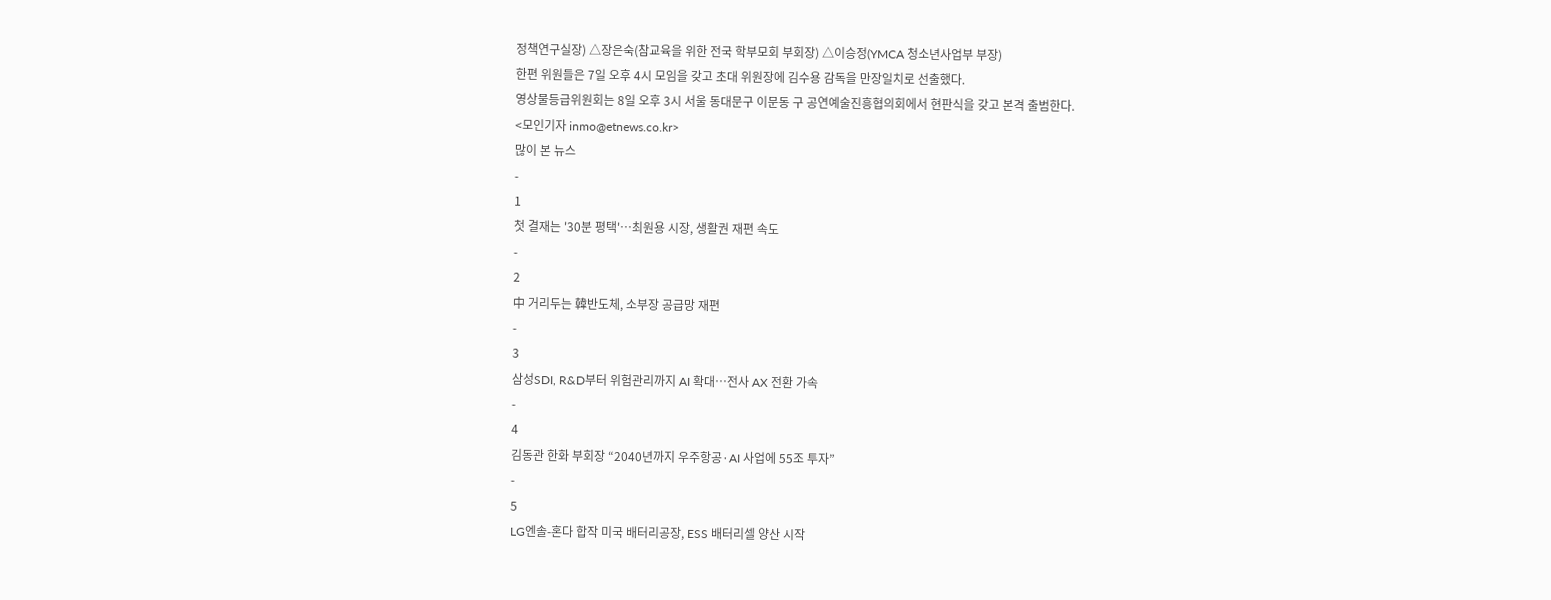정책연구실장) △장은숙(참교육을 위한 전국 학부모회 부회장) △이승정(YMCA 청소년사업부 부장)
한편 위원들은 7일 오후 4시 모임을 갖고 초대 위원장에 김수용 감독을 만장일치로 선출했다.
영상물등급위원회는 8일 오후 3시 서울 동대문구 이문동 구 공연예술진흥협의회에서 현판식을 갖고 본격 출범한다.
<모인기자 inmo@etnews.co.kr>
많이 본 뉴스
-
1
첫 결재는 '30분 평택'…최원용 시장, 생활권 재편 속도
-
2
中 거리두는 韓반도체, 소부장 공급망 재편
-
3
삼성SDI, R&D부터 위험관리까지 AI 확대…전사 AX 전환 가속
-
4
김동관 한화 부회장 “2040년까지 우주항공·AI 사업에 55조 투자”
-
5
LG엔솔-혼다 합작 미국 배터리공장, ESS 배터리셀 양산 시작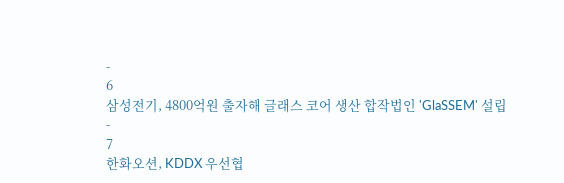-
6
삼성전기, 4800억원 출자해 글래스 코어 생산 합작법인 'GlaSSEM' 설립
-
7
한화오션, KDDX 우선협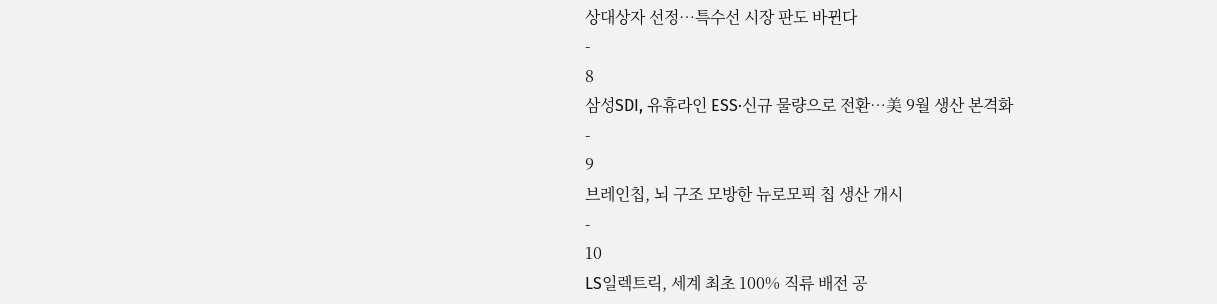상대상자 선정…특수선 시장 판도 바뀐다
-
8
삼성SDI, 유휴라인 ESS·신규 물량으로 전환…美 9월 생산 본격화
-
9
브레인칩, 뇌 구조 모방한 뉴로모픽 칩 생산 개시
-
10
LS일렉트릭, 세계 최초 100% 직류 배전 공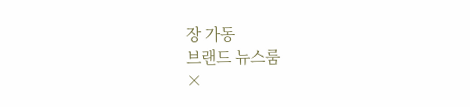장 가동
브랜드 뉴스룸
×